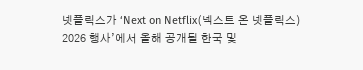넷플릭스가 ‘Next on Netflix(넥스트 온 넷플릭스) 2026 행사’에서 올해 공개될 한국 및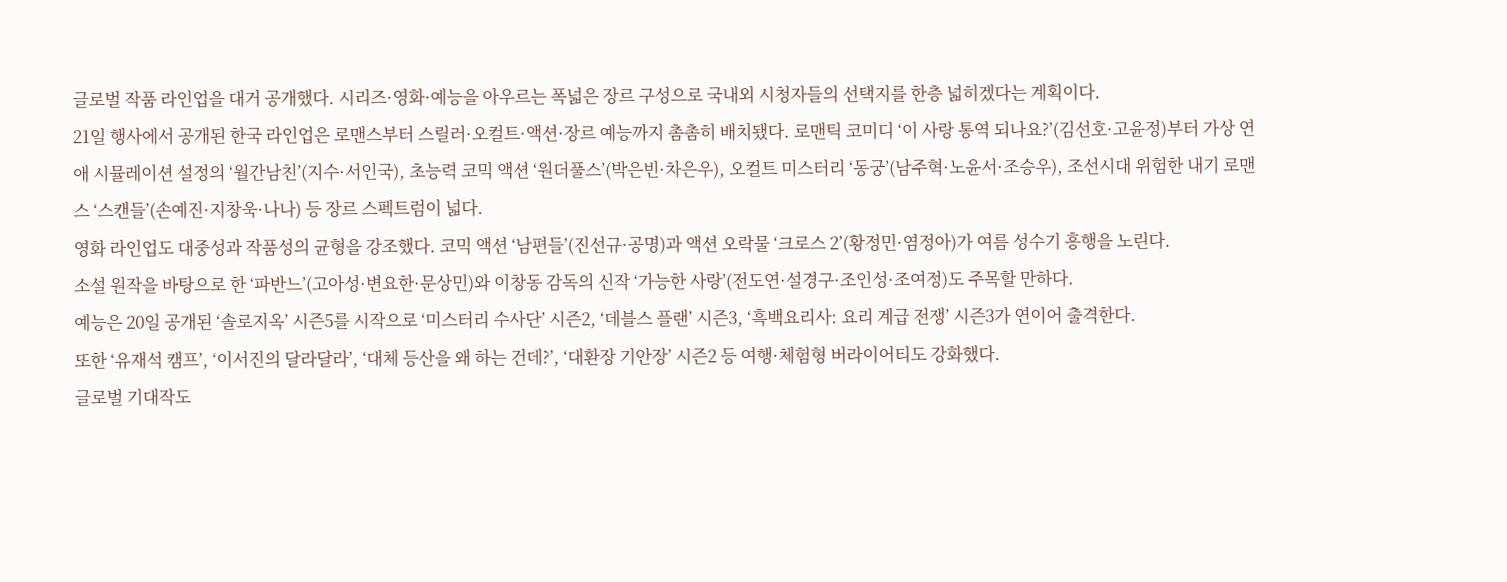글로벌 작품 라인업을 대거 공개했다. 시리즈·영화·예능을 아우르는 폭넓은 장르 구성으로 국내외 시청자들의 선택지를 한층 넓히겠다는 계획이다.
21일 행사에서 공개된 한국 라인업은 로맨스부터 스릴러·오컬트·액션·장르 예능까지 촘촘히 배치됐다. 로맨틱 코미디 ‘이 사랑 통역 되나요?’(김선호·고윤정)부터 가상 연애 시뮬레이션 설정의 ‘월간남친’(지수·서인국), 초능력 코믹 액션 ‘원더풀스’(박은빈·차은우), 오컬트 미스터리 ‘동궁’(남주혁·노윤서·조승우), 조선시대 위험한 내기 로맨스 ‘스캔들’(손예진·지창욱·나나) 등 장르 스펙트럼이 넓다.
영화 라인업도 대중성과 작품성의 균형을 강조했다. 코믹 액션 ‘남편들’(진선규·공명)과 액션 오락물 ‘크로스 2’(황정민·염정아)가 여름 성수기 흥행을 노린다.
소설 원작을 바탕으로 한 ‘파반느’(고아성·변요한·문상민)와 이창동 감독의 신작 ‘가능한 사랑’(전도연·설경구·조인성·조여정)도 주목할 만하다.
예능은 20일 공개된 ‘솔로지옥’ 시즌5를 시작으로 ‘미스터리 수사단’ 시즌2, ‘데블스 플랜’ 시즌3, ‘흑백요리사: 요리 계급 전쟁’ 시즌3가 연이어 출격한다.
또한 ‘유재석 캠프’, ‘이서진의 달라달라’, ‘대체 등산을 왜 하는 건데?’, ‘대환장 기안장’ 시즌2 등 여행·체험형 버라이어티도 강화했다.
글로벌 기대작도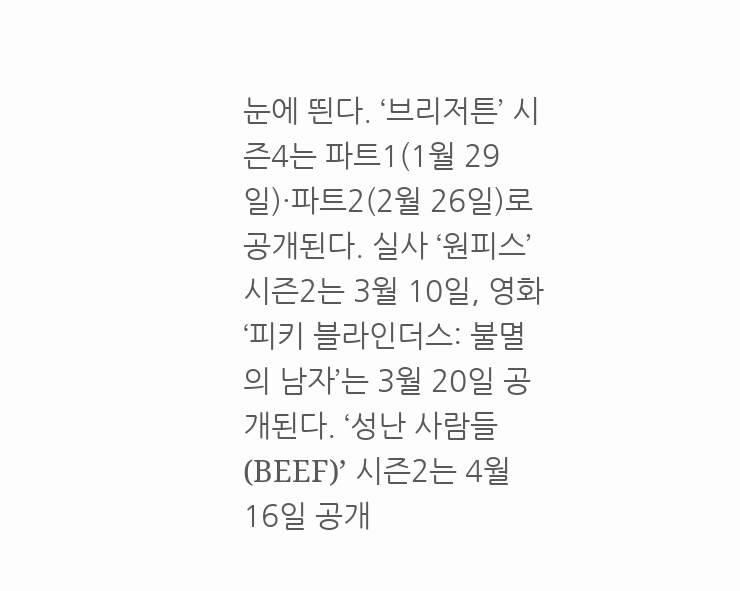눈에 띈다. ‘브리저튼’ 시즌4는 파트1(1월 29일)·파트2(2월 26일)로 공개된다. 실사 ‘원피스’ 시즌2는 3월 10일, 영화 ‘피키 블라인더스: 불멸의 남자’는 3월 20일 공개된다. ‘성난 사람들(BEEF)’ 시즌2는 4월 16일 공개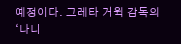예정이다. 그레타 거윅 감독의 ‘나니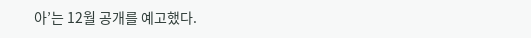아’는 12월 공개를 예고했다.